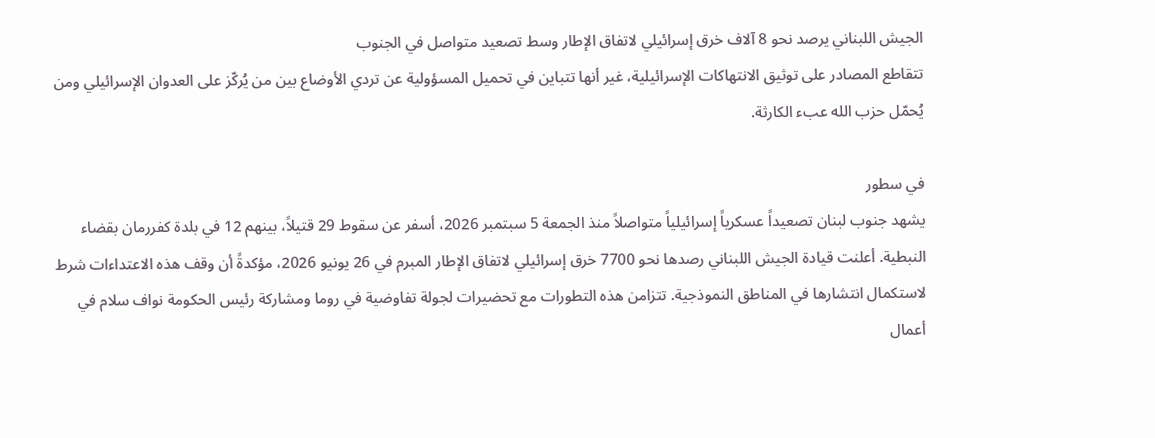الجيش اللبناني يرصد نحو 8 آلاف خرق إسرائيلي لاتفاق الإطار وسط تصعيد متواصل في الجنوب
تتقاطع المصادر على توثيق الانتهاكات الإسرائيلية، غير أنها تتباين في تحميل المسؤولية عن تردي الأوضاع بين من يُركّز على العدوان الإسرائيلي ومن يُحمّل حزب الله عبء الكارثة.

في سطور
يشهد جنوب لبنان تصعيداً عسكرياً إسرائيلياً متواصلاً منذ الجمعة 5 سبتمبر 2026، أسفر عن سقوط 29 قتيلاً، بينهم 12 في بلدة كفررمان بقضاء النبطية. أعلنت قيادة الجيش اللبناني رصدها نحو 7700 خرق إسرائيلي لاتفاق الإطار المبرم في 26 يونيو 2026، مؤكدةً أن وقف هذه الاعتداءات شرط لاستكمال انتشارها في المناطق النموذجية. تتزامن هذه التطورات مع تحضيرات لجولة تفاوضية في روما ومشاركة رئيس الحكومة نواف سلام في أعمال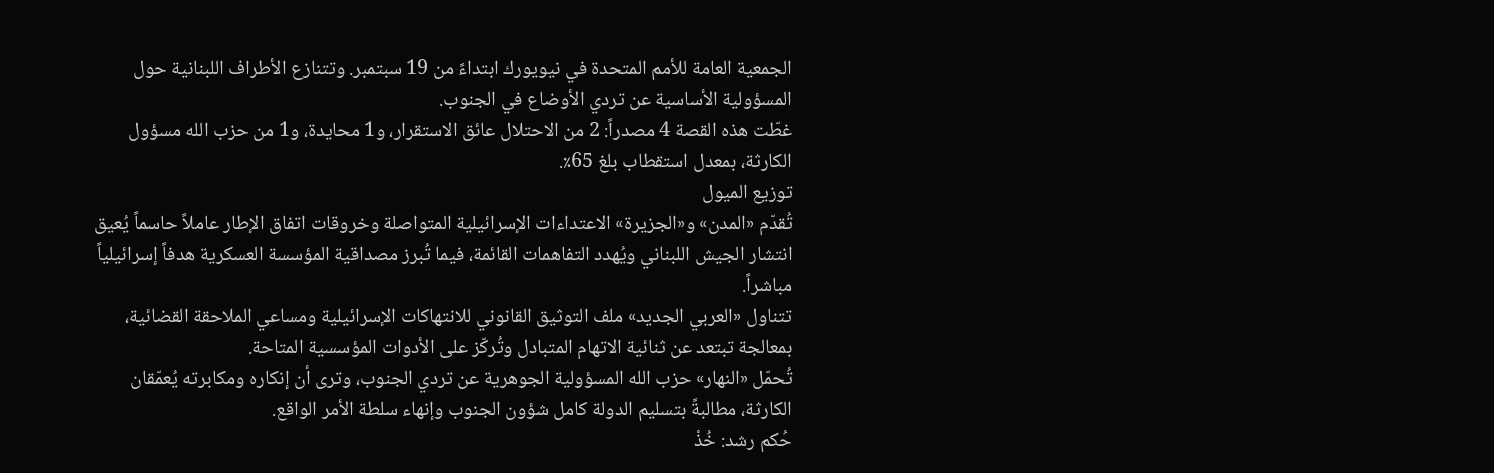الجمعية العامة للأمم المتحدة في نيويورك ابتداءً من 19 سبتمبر. وتتنازع الأطراف اللبنانية حول المسؤولية الأساسية عن تردي الأوضاع في الجنوب.
غطّت هذه القصة 4 مصدراً: 2 من الاحتلال عائق الاستقرار، و1 محايدة، و1 من حزب الله مسؤول الكارثة، بمعدل استقطاب بلغ 65٪.
توزيع الميول
تُقدّم «المدن» و«الجزيرة» الاعتداءات الإسرائيلية المتواصلة وخروقات اتفاق الإطار عاملاً حاسماً يُعيق انتشار الجيش اللبناني ويُهدد التفاهمات القائمة، فيما تُبرز مصداقية المؤسسة العسكرية هدفاً إسرائيلياً مباشراً.
تتناول «العربي الجديد» ملف التوثيق القانوني للانتهاكات الإسرائيلية ومساعي الملاحقة القضائية، بمعالجة تبتعد عن ثنائية الاتهام المتبادل وتُركّز على الأدوات المؤسسية المتاحة.
تُحمّل «النهار» حزب الله المسؤولية الجوهرية عن تردي الجنوب، وترى أن إنكاره ومكابرته يُعمّقان الكارثة، مطالبةً بتسليم الدولة كامل شؤون الجنوب وإنهاء سلطة الأمر الواقع.
حُكم رشد: خُذْ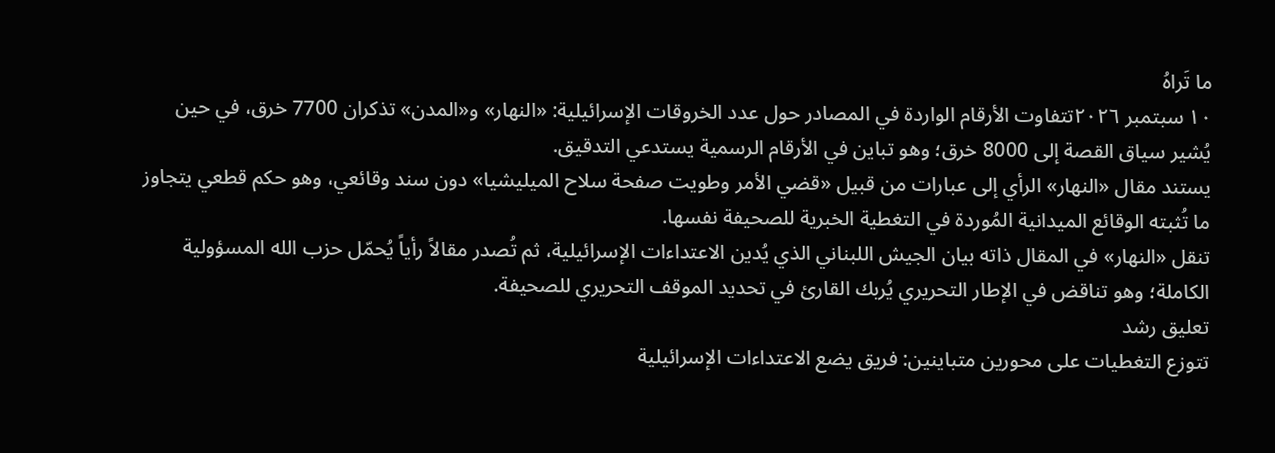ما تَراهُ
١٠ سبتمبر ٢٠٢٦تتفاوت الأرقام الواردة في المصادر حول عدد الخروقات الإسرائيلية: «النهار» و«المدن» تذكران 7700 خرق، في حين يُشير سياق القصة إلى 8000 خرق؛ وهو تباين في الأرقام الرسمية يستدعي التدقيق.
يستند مقال «النهار» الرأي إلى عبارات من قبيل «قضي الأمر وطويت صفحة سلاح الميليشيا» دون سند وقائعي، وهو حكم قطعي يتجاوز ما تُثبته الوقائع الميدانية المُوردة في التغطية الخبرية للصحيفة نفسها.
تنقل «النهار» في المقال ذاته بيان الجيش اللبناني الذي يُدين الاعتداءات الإسرائيلية، ثم تُصدر مقالاً رأياً يُحمّل حزب الله المسؤولية الكاملة؛ وهو تناقض في الإطار التحريري يُربك القارئ في تحديد الموقف التحريري للصحيفة.
تعليق رشد
تتوزع التغطيات على محورين متباينين: فريق يضع الاعتداءات الإسرائيلية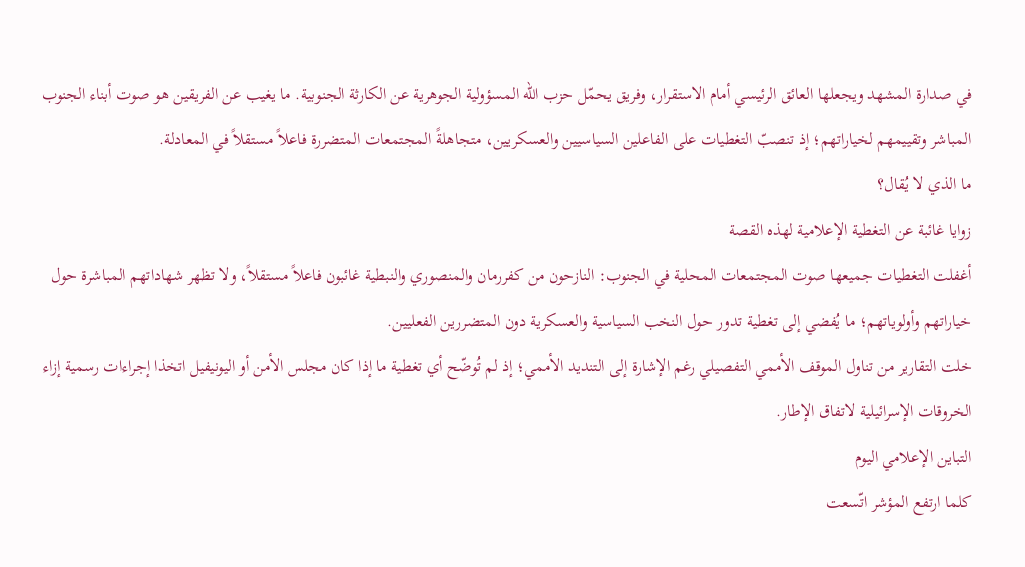في صدارة المشهد ويجعلها العائق الرئيسي أمام الاستقرار، وفريق يحمّل حزب الله المسؤولية الجوهرية عن الكارثة الجنوبية. ما يغيب عن الفريقين هو صوت أبناء الجنوب المباشر وتقييمهم لخياراتهم؛ إذ تنصبّ التغطيات على الفاعلين السياسيين والعسكريين، متجاهلةً المجتمعات المتضررة فاعلاً مستقلاً في المعادلة.
ما الذي لا يُقال؟
زوايا غائبة عن التغطية الإعلامية لهذه القصة
أغفلت التغطيات جميعها صوت المجتمعات المحلية في الجنوب: النازحون من كفررمان والمنصوري والنبطية غائبون فاعلاً مستقلاً، ولا تظهر شهاداتهم المباشرة حول خياراتهم وأولوياتهم؛ ما يُفضي إلى تغطية تدور حول النخب السياسية والعسكرية دون المتضررين الفعليين.
خلت التقارير من تناول الموقف الأممي التفصيلي رغم الإشارة إلى التنديد الأممي؛ إذ لم تُوضّح أي تغطية ما إذا كان مجلس الأمن أو اليونيفيل اتخذا إجراءات رسمية إزاء الخروقات الإسرائيلية لاتفاق الإطار.
التباين الإعلامي اليوم
كلما ارتفع المؤشر اتّسعت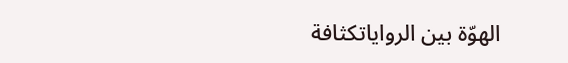الهوّة بين الرواياتكثافة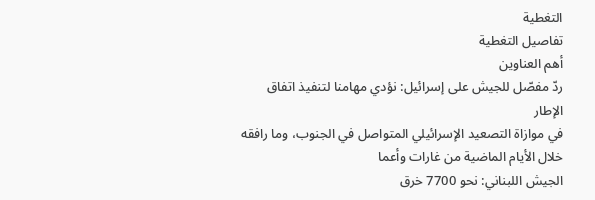التغطية
تفاصيل التغطية
أهم العناوين
ردّ مفصّل للجيش على إسرائيل: نؤدي مهامنا لتنفيذ اتفاق الإطار
في موازاة التصعيد الإسرائيلي المتواصل في الجنوب، وما رافقه خلال الأيام الماضية من غارات وأعما
الجيش اللبناني: نحو 7700 خرق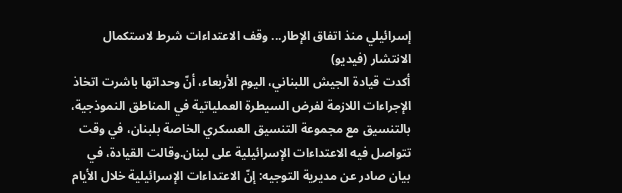إسرائيلي منذ اتفاق الإطار... وقف الاعتداءات شرط لاستكمال الانتشار (فيديو)
أكدت قيادة الجيش اللبناني، اليوم الأربعاء، أنّ وحداتها باشرت اتخاذ الإجراءات اللازمة لفرض السيطرة العملياتية في المناطق النموذجية، بالتنسيق مع مجموعة التنسيق العسكري الخاصة بلبنان، في وقت تتواصل فيه الاعتداءات الإسرائيلية على لبنان.وقالت القيادة، في بيان صادر عن مديرية التوجيه: إنّ الاعتداءات الإسرائيلية خلال الأيام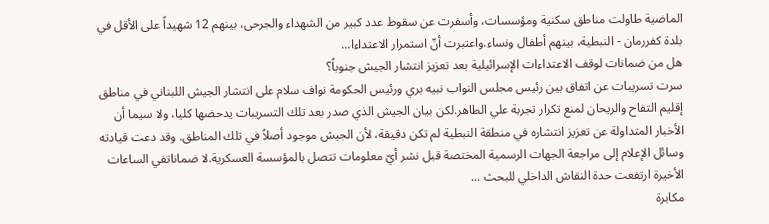الماضية طاولت مناطق سكنية ومؤسسات، وأسفرت عن سقوط عدد كبير من الشهداء والجرحى، بينهم 12 شهيداً على الأقل في بلدة كفررمان - النبطية، بينهم أطفال ونساء.واعتبرت أنّ استمرار الاعتداءا...
هل من ضمانات لوقف الاعتداءات الإسرائيلية بعد تعزيز انتشار الجيش جنوباً؟
سرت تسريبات عن اتفاق بين رئيس مجلس النواب نبيه بري ورئيس الحكومة نواف سلام على انتشار الجيش اللبناني في مناطق إقليم التفاح والريحان لمنع تكرار تجربة علي الطاهر.لكن بيان الجيش الذي صدر بعد تلك التسريبات يدحضها كليا، ولا سيما أن الأخبار المتداولة عن تعزيز انتشاره في منطقة النبطية لم تكن دقيقة، لأن الجيش موجود أصلاً في تلك المناطق. وقد دعت قيادته وسائل الإعلام إلى مراجعة الجهات الرسمية المختصة قبل نشر أيّ معلومات تتصل بالمؤسسة العسكرية.لا ضماناتفي الساعات الأخيرة ارتفعت حدة النقاش الداخلي للبحث ...
مكابرة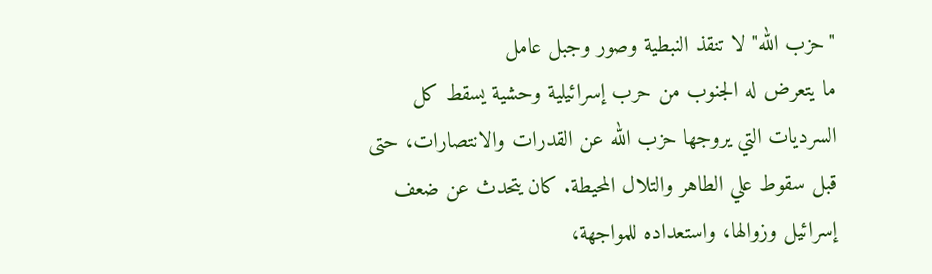"حزب الله" لا تنقذ النبطية وصور وجبل عامل
ما يتعرض له الجنوب من حرب إسرائيلية وحشية يسقط كل السرديات التي يروجها حزب الله عن القدرات والانتصارات، حتى قبل سقوط علي الطاهر والتلال المحيطة. كان يتحدث عن ضعف إسرائيل وزوالها، واستعداده للمواجهة،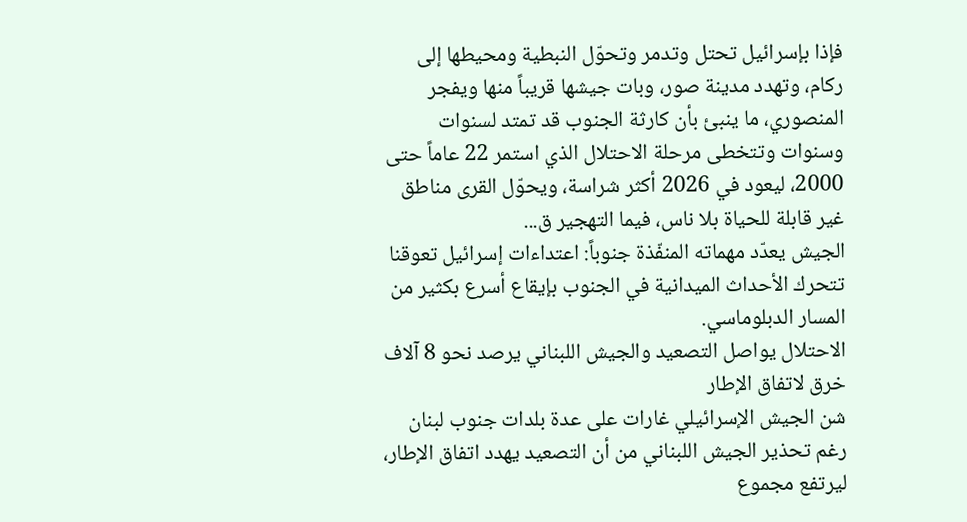فإذا بإسرائيل تحتل وتدمر وتحوّل النبطية ومحيطها إلى ركام، وتهدد مدينة صور، وبات جيشها قريباً منها ويفجر المنصوري، ما ينبئ بأن كارثة الجنوب قد تمتد لسنوات وسنوات وتتخطى مرحلة الاحتلال الذي استمر 22 عاماً حتى 2000، ليعود في 2026 أكثر شراسة، ويحوّل القرى مناطق غير قابلة للحياة بلا ناس، فيما التهجير ق...
الجيش يعدّد مهماته المنفّذة جنوباً: اعتداءات إسرائيل تعوقنا
تتحرك الأحداث الميدانية في الجنوب بإيقاع أسرع بكثير من المسار الدبلوماسي.
الاحتلال يواصل التصعيد والجيش اللبناني يرصد نحو 8 آلاف خرق لاتفاق الإطار
شن الجيش الإسرائيلي غارات على عدة بلدات جنوب لبنان رغم تحذير الجيش اللبناني من أن التصعيد يهدد اتفاق الإطار، ليرتفع مجموع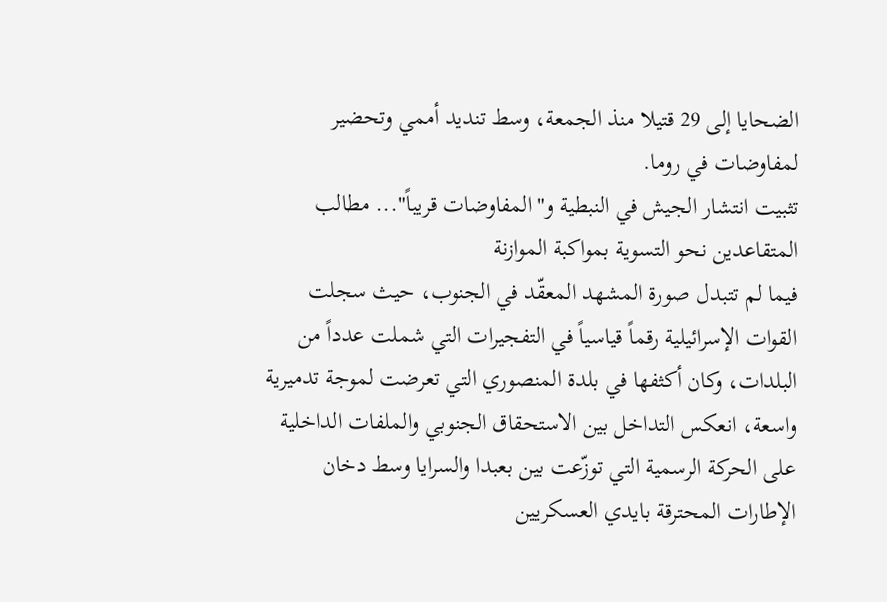الضحايا إلى 29 قتيلا منذ الجمعة، وسط تنديد أممي وتحضير لمفاوضات في روما.
تثبيت انتشار الجيش في النبطية و"المفاوضات قريباً"... مطالب المتقاعدين نحو التسوية بمواكبة الموازنة
فيما لم تتبدل صورة المشهد المعقّد في الجنوب، حيث سجلت القوات الإسرائيلية رقماً قياسياً في التفجيرات التي شملت عدداً من البلدات، وكان أكثفها في بلدة المنصوري التي تعرضت لموجة تدميرية واسعة، انعكس التداخل بين الاستحقاق الجنوبي والملفات الداخلية على الحركة الرسمية التي توزّعت بين بعبدا والسرايا وسط دخان الإطارات المحترقة بايدي العسكريين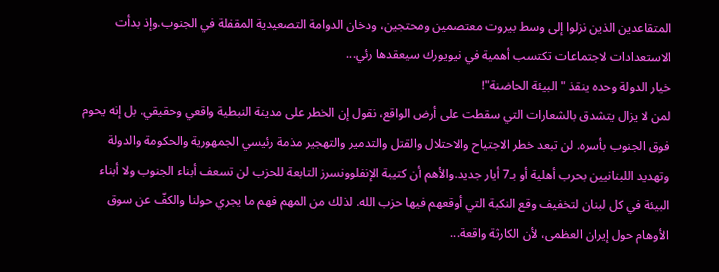المتقاعدين الذين نزلوا إلى وسط بيروت معتصمين ومحتجين، ودخان الدوامة التصعيدية المقفلة في الجنوب.وإذ بدأت الاستعدادات لاجتماعات تكتسب أهمية في نيويورك سيعقدها رئي...
خيار الدولة وحده ينقذ "البيئة الحاضنة"!
لمن لا يزال يتشدق بالشعارات التي سقطت على أرض الواقع، نقول إن الخطر على مدينة النبطية واقعي وحقيقي. بل إنه يحوم فوق الجنوب بأسره. لن تبعد خطر الاجتياح والاحتلال والقتل والتدمير والتهجير مذمة رئيسي الجمهورية والحكومة والدولة وتهديد اللبنانيين بحرب أهلية أو بـ7 أيار جديد.والأهم أن كتيبة الإنفلوونسرز التابعة للحزب لن تسعف أبناء الجنوب ولا أبناء البيئة في كل لبنان لتخفيف وقع النكبة التي أوقعهم فيها حزب الله. لذلك من المهم فهم ما يجري حولنا والكفّ عن سوق الأوهام حول إيران العظمى، لأن الكارثة واقعة...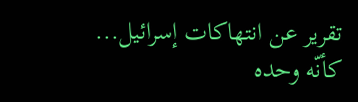تقرير عن انتهاكات إسرائيل... كأنّه وحده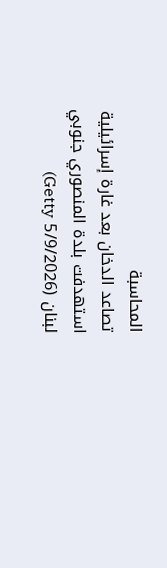المحاسبة
تصاعد الدخان بعد غارة إسرائيلية استهدفت بلدة المنصوري جنوبي لبنان (5/9/2026 Getty)